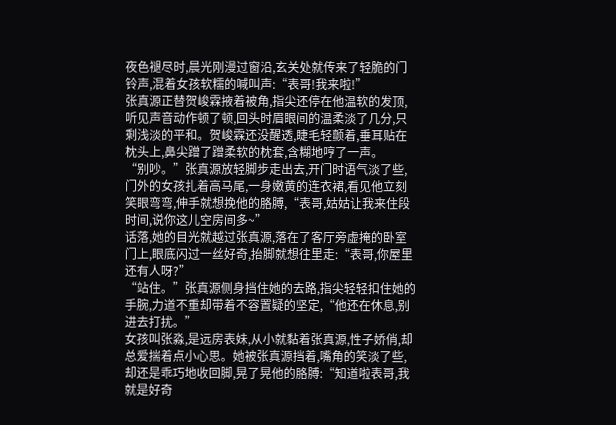夜色褪尽时,晨光刚漫过窗沿,玄关处就传来了轻脆的门铃声,混着女孩软糯的喊叫声:“表哥!我来啦!”
张真源正替贺峻霖掖着被角,指尖还停在他温软的发顶,听见声音动作顿了顿,回头时眉眼间的温柔淡了几分,只剩浅淡的平和。贺峻霖还没醒透,睫毛轻颤着,垂耳贴在枕头上,鼻尖蹭了蹭柔软的枕套,含糊地哼了一声。
“别吵。”张真源放轻脚步走出去,开门时语气淡了些,门外的女孩扎着高马尾,一身嫩黄的连衣裙,看见他立刻笑眼弯弯,伸手就想挽他的胳膊,“表哥,姑姑让我来住段时间,说你这儿空房间多~”
话落,她的目光就越过张真源,落在了客厅旁虚掩的卧室门上,眼底闪过一丝好奇,抬脚就想往里走:“表哥,你屋里还有人呀?”
“站住。”张真源侧身挡住她的去路,指尖轻轻扣住她的手腕,力道不重却带着不容置疑的坚定,“他还在休息,别进去打扰。”
女孩叫张淼,是远房表妹,从小就黏着张真源,性子娇俏,却总爱揣着点小心思。她被张真源挡着,嘴角的笑淡了些,却还是乖巧地收回脚,晃了晃他的胳膊:“知道啦表哥,我就是好奇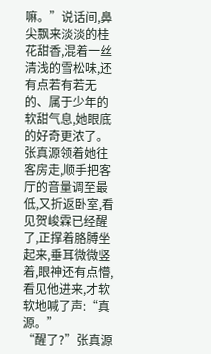嘛。”说话间,鼻尖飘来淡淡的桂花甜香,混着一丝清浅的雪松味,还有点若有若无的、属于少年的软甜气息,她眼底的好奇更浓了。
张真源领着她往客房走,顺手把客厅的音量调至最低,又折返卧室,看见贺峻霖已经醒了,正撑着胳膊坐起来,垂耳微微竖着,眼神还有点懵,看见他进来,才软软地喊了声:“真源。”
“醒了?”张真源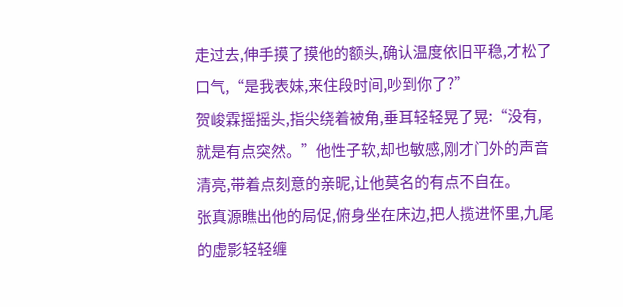走过去,伸手摸了摸他的额头,确认温度依旧平稳,才松了口气,“是我表妹,来住段时间,吵到你了?”
贺峻霖摇摇头,指尖绕着被角,垂耳轻轻晃了晃:“没有,就是有点突然。”他性子软,却也敏感,刚才门外的声音清亮,带着点刻意的亲昵,让他莫名的有点不自在。
张真源瞧出他的局促,俯身坐在床边,把人揽进怀里,九尾的虚影轻轻缠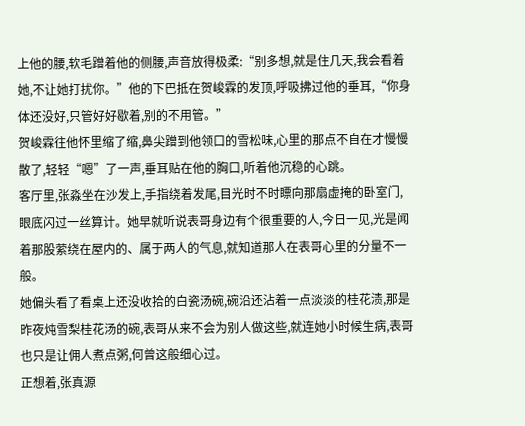上他的腰,软毛蹭着他的侧腰,声音放得极柔:“别多想,就是住几天,我会看着她,不让她打扰你。”他的下巴抵在贺峻霖的发顶,呼吸拂过他的垂耳,“你身体还没好,只管好好歇着,别的不用管。”
贺峻霖往他怀里缩了缩,鼻尖蹭到他领口的雪松味,心里的那点不自在才慢慢散了,轻轻“嗯”了一声,垂耳贴在他的胸口,听着他沉稳的心跳。
客厅里,张淼坐在沙发上,手指绕着发尾,目光时不时瞟向那扇虚掩的卧室门,眼底闪过一丝算计。她早就听说表哥身边有个很重要的人,今日一见,光是闻着那股萦绕在屋内的、属于两人的气息,就知道那人在表哥心里的分量不一般。
她偏头看了看桌上还没收拾的白瓷汤碗,碗沿还沾着一点淡淡的桂花渍,那是昨夜炖雪梨桂花汤的碗,表哥从来不会为别人做这些,就连她小时候生病,表哥也只是让佣人煮点粥,何曾这般细心过。
正想着,张真源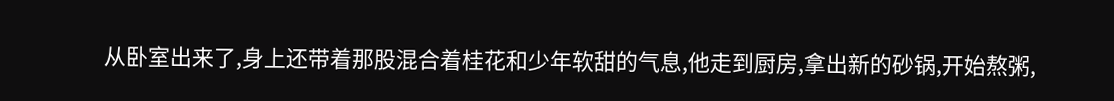从卧室出来了,身上还带着那股混合着桂花和少年软甜的气息,他走到厨房,拿出新的砂锅,开始熬粥,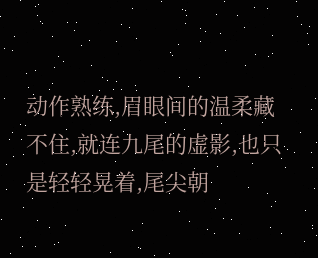动作熟练,眉眼间的温柔藏不住,就连九尾的虚影,也只是轻轻晃着,尾尖朝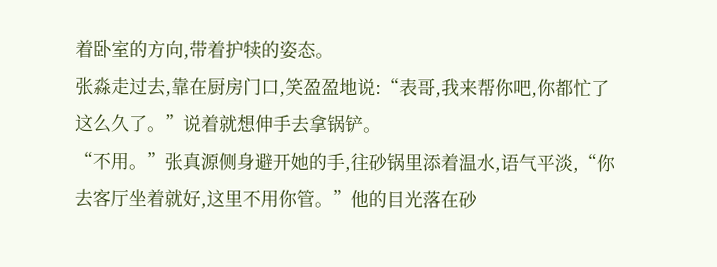着卧室的方向,带着护犊的姿态。
张淼走过去,靠在厨房门口,笑盈盈地说:“表哥,我来帮你吧,你都忙了这么久了。”说着就想伸手去拿锅铲。
“不用。”张真源侧身避开她的手,往砂锅里添着温水,语气平淡,“你去客厅坐着就好,这里不用你管。”他的目光落在砂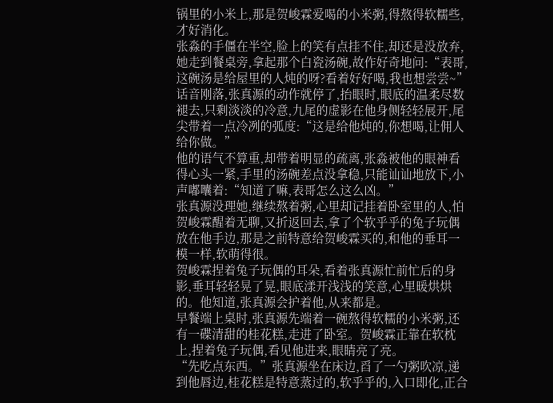锅里的小米上,那是贺峻霖爱喝的小米粥,得熬得软糯些,才好消化。
张淼的手僵在半空,脸上的笑有点挂不住,却还是没放弃,她走到餐桌旁,拿起那个白瓷汤碗,故作好奇地问:“表哥,这碗汤是给屋里的人炖的呀?看着好好喝,我也想尝尝~”
话音刚落,张真源的动作就停了,抬眼时,眼底的温柔尽数褪去,只剩淡淡的冷意,九尾的虚影在他身侧轻轻展开,尾尖带着一点冷冽的弧度:“这是给他炖的,你想喝,让佣人给你做。”
他的语气不算重,却带着明显的疏离,张淼被他的眼神看得心头一紧,手里的汤碗差点没拿稳,只能讪讪地放下,小声嘟囔着:“知道了嘛,表哥怎么这么凶。”
张真源没理她,继续熬着粥,心里却记挂着卧室里的人,怕贺峻霖醒着无聊,又折返回去,拿了个软乎乎的兔子玩偶放在他手边,那是之前特意给贺峻霖买的,和他的垂耳一模一样,软萌得很。
贺峻霖捏着兔子玩偶的耳朵,看着张真源忙前忙后的身影,垂耳轻轻晃了晃,眼底漾开浅浅的笑意,心里暖烘烘的。他知道,张真源会护着他,从来都是。
早餐端上桌时,张真源先端着一碗熬得软糯的小米粥,还有一碟清甜的桂花糕,走进了卧室。贺峻霖正靠在软枕上,捏着兔子玩偶,看见他进来,眼睛亮了亮。
“先吃点东西。”张真源坐在床边,舀了一勺粥吹凉,递到他唇边,桂花糕是特意蒸过的,软乎乎的,入口即化,正合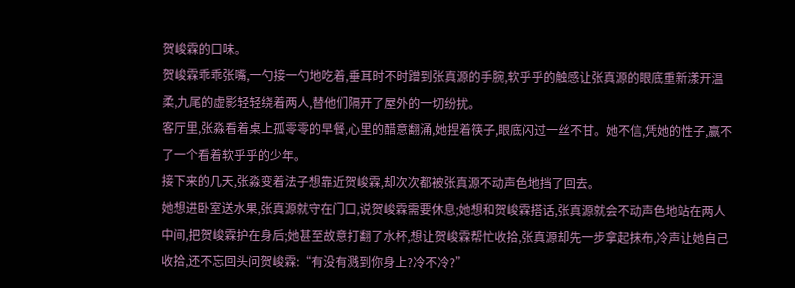贺峻霖的口味。
贺峻霖乖乖张嘴,一勺接一勺地吃着,垂耳时不时蹭到张真源的手腕,软乎乎的触感让张真源的眼底重新漾开温柔,九尾的虚影轻轻绕着两人,替他们隔开了屋外的一切纷扰。
客厅里,张淼看着桌上孤零零的早餐,心里的醋意翻涌,她捏着筷子,眼底闪过一丝不甘。她不信,凭她的性子,赢不了一个看着软乎乎的少年。
接下来的几天,张淼变着法子想靠近贺峻霖,却次次都被张真源不动声色地挡了回去。
她想进卧室送水果,张真源就守在门口,说贺峻霖需要休息;她想和贺峻霖搭话,张真源就会不动声色地站在两人中间,把贺峻霖护在身后;她甚至故意打翻了水杯,想让贺峻霖帮忙收拾,张真源却先一步拿起抹布,冷声让她自己收拾,还不忘回头问贺峻霖:“有没有溅到你身上?冷不冷?”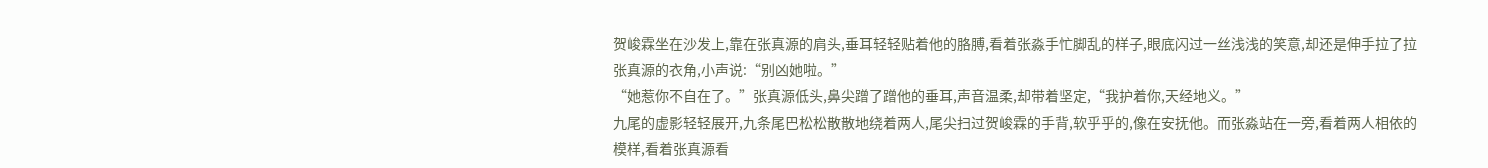贺峻霖坐在沙发上,靠在张真源的肩头,垂耳轻轻贴着他的胳膊,看着张淼手忙脚乱的样子,眼底闪过一丝浅浅的笑意,却还是伸手拉了拉张真源的衣角,小声说:“别凶她啦。”
“她惹你不自在了。”张真源低头,鼻尖蹭了蹭他的垂耳,声音温柔,却带着坚定,“我护着你,天经地义。”
九尾的虚影轻轻展开,九条尾巴松松散散地绕着两人,尾尖扫过贺峻霖的手背,软乎乎的,像在安抚他。而张淼站在一旁,看着两人相依的模样,看着张真源看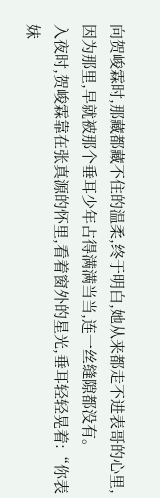向贺峻霖时,那藏都藏不住的温柔,终于明白,她从来都走不进表哥的心里,因为那里,早就被那个垂耳少年占得满满当当,连一丝缝隙都没有。
入夜时,贺峻霖靠在张真源的怀里,看着窗外的星光,垂耳轻轻晃着:“你表妹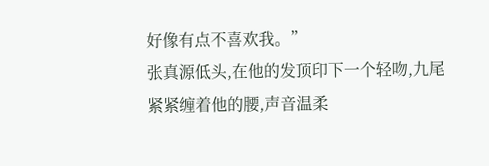好像有点不喜欢我。”
张真源低头,在他的发顶印下一个轻吻,九尾紧紧缠着他的腰,声音温柔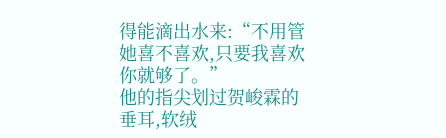得能滴出水来:“不用管她喜不喜欢,只要我喜欢你就够了。”
他的指尖划过贺峻霖的垂耳,软绒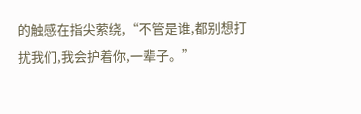的触感在指尖萦绕,“不管是谁,都别想打扰我们,我会护着你,一辈子。”